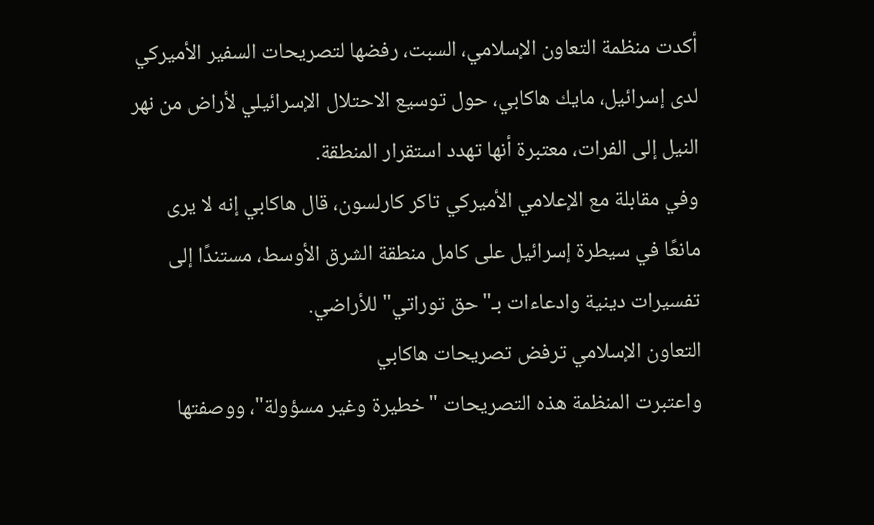أكدت منظمة التعاون الإسلامي، السبت، رفضها لتصريحات السفير الأميركي لدى إسرائيل، مايك هاكابي، حول توسيع الاحتلال الإسرائيلي لأراض من نهر النيل إلى الفرات، معتبرة أنها تهدد استقرار المنطقة.
وفي مقابلة مع الإعلامي الأميركي تاكر كارلسون، قال هاكابي إنه لا يرى مانعًا في سيطرة إسرائيل على كامل منطقة الشرق الأوسط، مستندًا إلى تفسيرات دينية وادعاءات بـ"حق توراتي" للأراضي.
التعاون الإسلامي ترفض تصريحات هاكابي
واعتبرت المنظمة هذه التصريحات "خطيرة وغير مسؤولة"، ووصفتها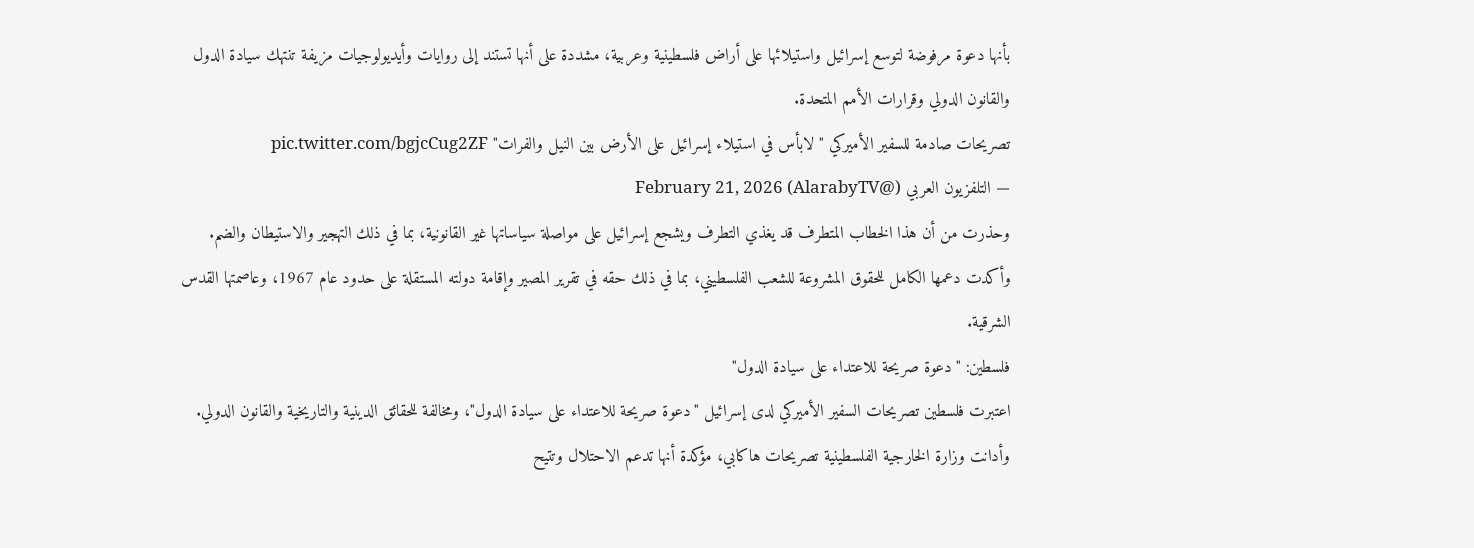بأنها دعوة مرفوضة لتوسع إسرائيل واستيلائها على أراض فلسطينية وعربية، مشددة على أنها تستند إلى روايات وأيديولوجيات مزيفة تنتهك سيادة الدول والقانون الدولي وقرارات الأمم المتحدة.
تصريحات صادمة للسفير الأميركي " لابأس في استيلاء إسرائيل على الأرض بين النيل والفرات" pic.twitter.com/bgjcCug2ZF
— التلفزيون العربي (@AlarabyTV) February 21, 2026
وحذرت من أن هذا الخطاب المتطرف قد يغذي التطرف ويشجع إسرائيل على مواصلة سياساتها غير القانونية، بما في ذلك التهجير والاستيطان والضم.
وأكدت دعمها الكامل للحقوق المشروعة للشعب الفلسطيني، بما في ذلك حقه في تقرير المصير وإقامة دولته المستقلة على حدود عام 1967، وعاصمتها القدس الشرقية.
فلسطين: "دعوة صريحة للاعتداء على سيادة الدول"
اعتبرت فلسطين تصريحات السفير الأميركي لدى إسرائيل "دعوة صريحة للاعتداء على سيادة الدول"، ومخالفة للحقائق الدينية والتاريخية والقانون الدولي.
وأدانت وزارة الخارجية الفلسطينية تصريحات هاكابي، مؤكدة أنها تدعم الاحتلال وتتيح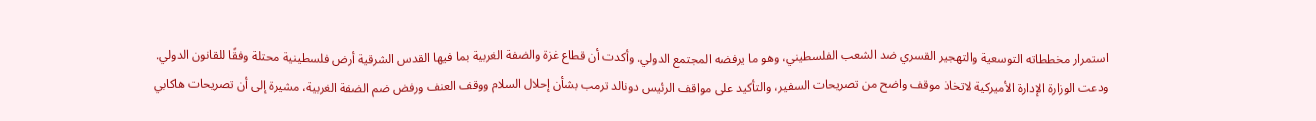استمرار مخططاته التوسعية والتهجير القسري ضد الشعب الفلسطيني، وهو ما يرفضه المجتمع الدولي. وأكدت أن قطاع غزة والضفة الغربية بما فيها القدس الشرقية أرض فلسطينية محتلة وفقًا للقانون الدولي.
ودعت الوزارة الإدارة الأميركية لاتخاذ موقف واضح من تصريحات السفير، والتأكيد على مواقف الرئيس دونالد ترمب بشأن إحلال السلام ووقف العنف ورفض ضم الضفة الغربية، مشيرة إلى أن تصريحات هاكابي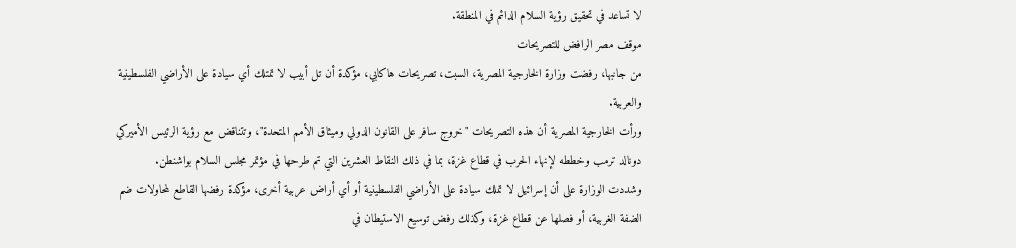لا تساعد في تحقيق رؤية السلام الدائم في المنطقة.
موقف مصر الرافض للتصريحات
من جانبها، رفضت وزارة الخارجية المصرية، السبت، تصريحات هاكابي، مؤكدة أن تل أبيب لا تمتلك أي سيادة على الأراضي الفلسطينية والعربية.
ورأت الخارجية المصرية أن هذه التصريحات "خروج سافر على القانون الدولي وميثاق الأمم المتحدة"، وتتناقض مع رؤية الرئيس الأميركي دونالد ترمب وخططه لإنهاء الحرب في قطاع غزة، بما في ذلك النقاط العشرين التي تم طرحها في مؤتمر مجلس السلام بواشنطن.
وشددت الوزارة على أن إسرائيل لا تملك سيادة على الأراضي الفلسطينية أو أي أراض عربية أخرى، مؤكدة رفضها القاطع لمحاولات ضم الضفة الغربية، أو فصلها عن قطاع غزة، وكذلك رفض توسيع الاستيطان في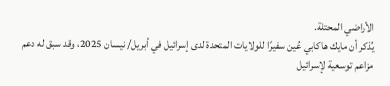الأراضي المحتلة.
يُذكر أن مايك هاكابي عُين سفيرًا للولايات المتحدة لدى إسرائيل في أبريل/ نيسان 2025، وقد سبق له دعم مزاعم توسعية لإسرائيل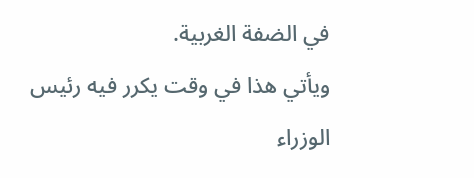في الضفة الغربية.
ويأتي هذا في وقت يكرر فيه رئيس الوزراء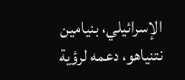الإسرائيلي، بنيامين نتنياهو، دعمه لرؤية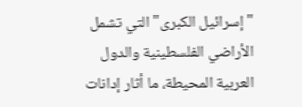"إسرائيل الكبرى" التي تشمل الأراضي الفلسطينية والدول العربية المحيطة، ما أثار إدانات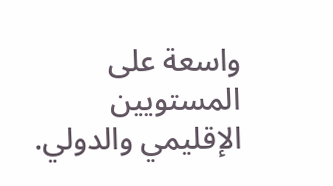واسعة على المستويين الإقليمي والدولي.